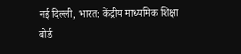नई दिल्ली, भारत: केंद्रीय माध्यमिक शिक्षा बोर्ड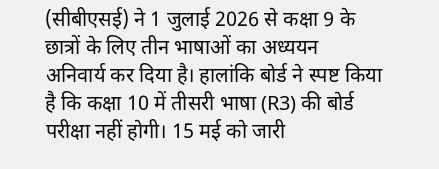(सीबीएसई) ने 1 जुलाई 2026 से कक्षा 9 के छात्रों के लिए तीन भाषाओं का अध्ययन अनिवार्य कर दिया है। हालांकि बोर्ड ने स्पष्ट किया है कि कक्षा 10 में तीसरी भाषा (R3) की बोर्ड परीक्षा नहीं होगी। 15 मई को जारी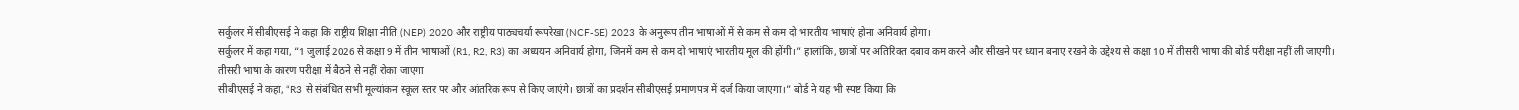सर्कुलर में सीबीएसई ने कहा कि राष्ट्रीय शिक्षा नीति (NEP) 2020 और राष्ट्रीय पाठ्यचर्या रूपरेखा (NCF-SE) 2023 के अनुरूप तीन भाषाओं में से कम से कम दो भारतीय भाषाएं होना अनिवार्य होगा।
सर्कुलर में कहा गया, “1 जुलाई 2026 से कक्षा 9 में तीन भाषाओं (R1, R2, R3) का अध्ययन अनिवार्य होगा, जिनमें कम से कम दो भाषाएं भारतीय मूल की होंगी।” हालांकि, छात्रों पर अतिरिक्त दबाव कम करने और सीखने पर ध्यान बनाए रखने के उद्देश्य से कक्षा 10 में तीसरी भाषा की बोर्ड परीक्षा नहीं ली जाएगी।
तीसरी भाषा के कारण परीक्षा में बैठने से नहीं रोका जाएगा
सीबीएसई ने कहा, “R3 से संबंधित सभी मूल्यांकन स्कूल स्तर पर और आंतरिक रूप से किए जाएंगे। छात्रों का प्रदर्शन सीबीएसई प्रमाणपत्र में दर्ज किया जाएगा।” बोर्ड ने यह भी स्पष्ट किया कि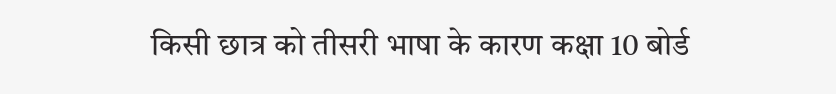किसी छात्र को तीसरी भाषा के कारण कक्षा 10 बोर्ड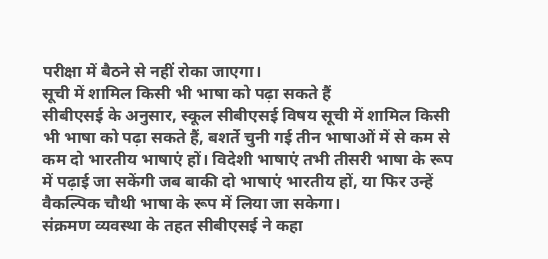परीक्षा में बैठने से नहीं रोका जाएगा।
सूची में शामिल किसी भी भाषा को पढ़ा सकते हैं
सीबीएसई के अनुसार, स्कूल सीबीएसई विषय सूची में शामिल किसी भी भाषा को पढ़ा सकते हैं, बशर्ते चुनी गई तीन भाषाओं में से कम से कम दो भारतीय भाषाएं हों। विदेशी भाषाएं तभी तीसरी भाषा के रूप में पढ़ाई जा सकेंगी जब बाकी दो भाषाएं भारतीय हों, या फिर उन्हें वैकल्पिक चौथी भाषा के रूप में लिया जा सकेगा।
संक्रमण व्यवस्था के तहत सीबीएसई ने कहा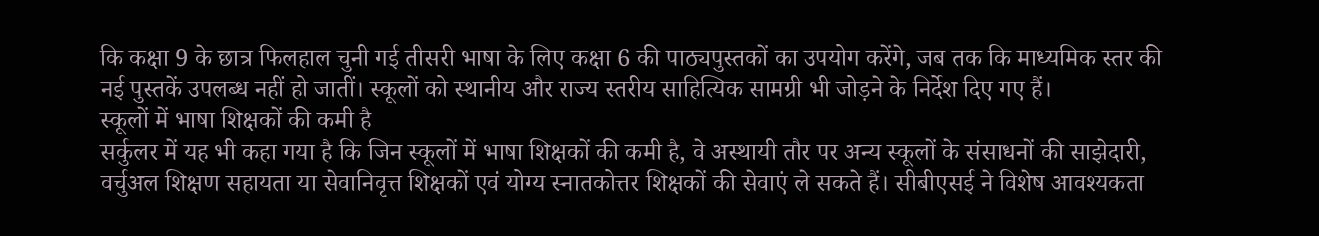कि कक्षा 9 के छात्र फिलहाल चुनी गई तीसरी भाषा के लिए कक्षा 6 की पाठ्यपुस्तकों का उपयोग करेंगे, जब तक कि माध्यमिक स्तर की नई पुस्तकें उपलब्ध नहीं हो जातीं। स्कूलों को स्थानीय और राज्य स्तरीय साहित्यिक सामग्री भी जोड़ने के निर्देश दिए गए हैं।
स्कूलों में भाषा शिक्षकों की कमी है
सर्कुलर में यह भी कहा गया है कि जिन स्कूलों में भाषा शिक्षकों की कमी है, वे अस्थायी तौर पर अन्य स्कूलों के संसाधनों की साझेदारी, वर्चुअल शिक्षण सहायता या सेवानिवृत्त शिक्षकों एवं योग्य स्नातकोत्तर शिक्षकों की सेवाएं ले सकते हैं। सीबीएसई ने विशेष आवश्यकता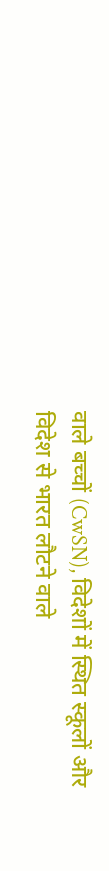वाले बच्चों (CwSN), विदेशों में स्थित स्कूलों और विदेश से भारत लौटने वाले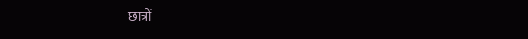छात्रों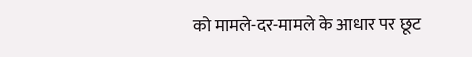को मामले-दर-मामले के आधार पर छूट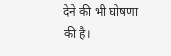देने की भी घोषणा की है।